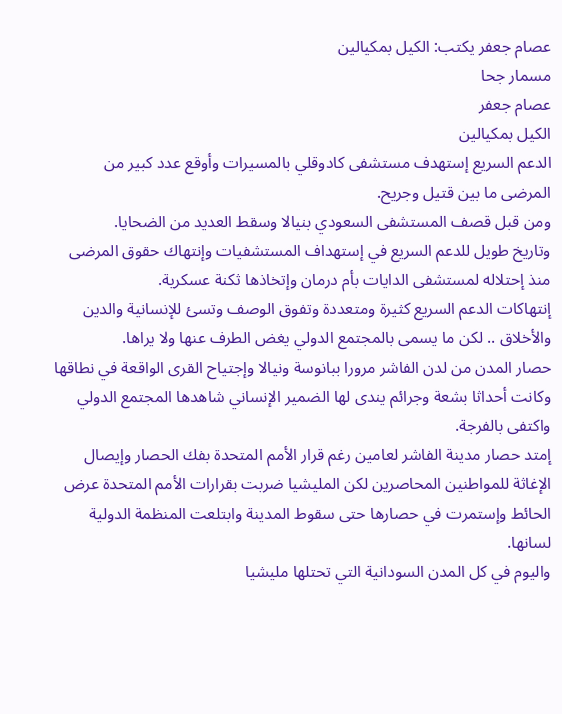عصام جعفر يكتب: الكيل بمكيالين
مسمار جحا
عصام جعفر
الكيل بمكيالين
الدعم السريع إستهدف مستشفى كادوقلي بالمسيرات وأوقع عدد كبير من المرضى ما بين قتيل وجريح.
ومن قبل قصف المستشفى السعودي بنيالا وسقط العديد من الضحايا.
وتاريخ طويل للدعم السريع في إستهداف المستشفيات وإنتهاك حقوق المرضى منذ إحتلاله لمستشفى الدايات بأم درمان وإتخاذها ثكنة عسكرية.
إنتهاكات الدعم السريع كثيرة ومتعددة وتفوق الوصف وتسئ للإنسانية والدين والأخلاق .. لكن ما يسمى بالمجتمع الدولي يغض الطرف عنها ولا يراها.
حصار المدن من لدن الفاشر مرورا ببانوسة ونيالا وإجتياح القرى الواقعة في نطاقها وكانت أحداثا بشعة وجرائم يندى لها الضمير الإنساني شاهدها المجتمع الدولي واكتفى بالفرجة.
إمتد حصار مدينة الفاشر لعامين رغم قرار الأمم المتحدة بفك الحصار وإيصال الإغاثة للمواطنين المحاصرين لكن المليشيا ضربت بقرارات الأمم المتحدة عرض الحائط وإستمرت في حصارها حتى سقوط المدينة وابتلعت المنظمة الدولية لسانها.
واليوم في كل المدن السودانية التي تحتلها مليشيا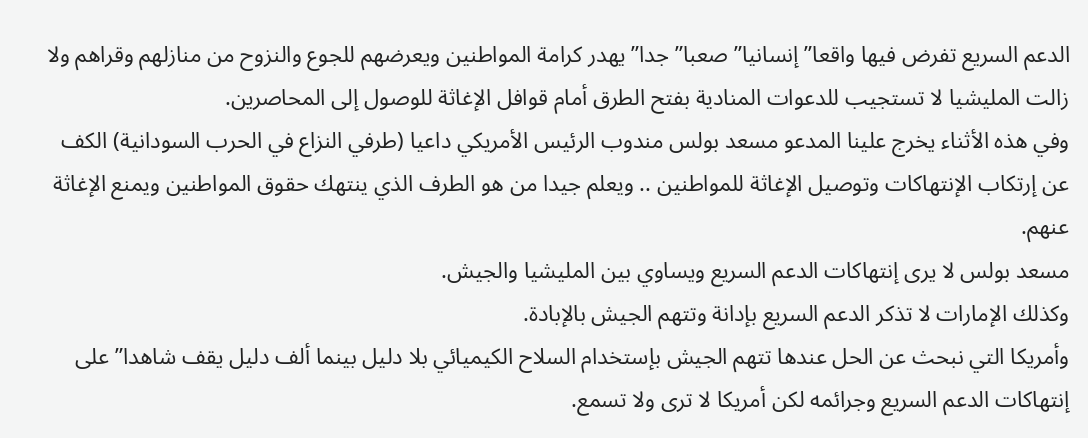الدعم السريع تفرض فيها واقعا” إنسانيا” صعبا” جدا” يهدر كرامة المواطنين ويعرضهم للجوع والنزوح من منازلهم وقراهم ولا زالت المليشيا لا تستجيب للدعوات المنادية بفتح الطرق أمام قوافل الإغاثة للوصول إلى المحاصرين.
وفي هذه الأثناء يخرج علينا المدعو مسعد بولس مندوب الرئيس الأمريكي داعيا (طرفي النزاع في الحرب السودانية) الكف عن إرتكاب الإنتهاكات وتوصيل الإغاثة للمواطنين .. ويعلم جيدا من هو الطرف الذي ينتهك حقوق المواطنين ويمنع الإغاثة عنهم.
مسعد بولس لا يرى إنتهاكات الدعم السريع ويساوي بين المليشيا والجيش.
وكذلك الإمارات لا تذكر الدعم السريع بإدانة وتتهم الجيش بالإبادة.
وأمريكا التي نبحث عن الحل عندها تتهم الجيش بإستخدام السلاح الكيميائي بلا دليل بينما ألف دليل يقف شاهدا” على إنتهاكات الدعم السريع وجرائمه لكن أمريكا لا ترى ولا تسمع.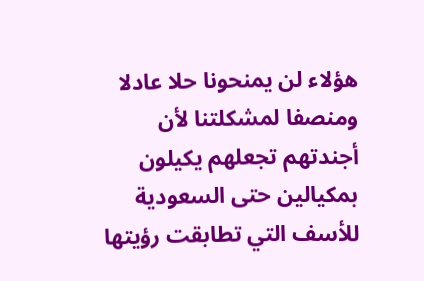هؤلاء لن يمنحونا حلا عادلا ومنصفا لمشكلتنا لأن أجندتهم تجعلهم يكيلون بمكيالين حتى السعودية للأسف التي تطابقت رؤيتها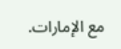مع الإمارات.